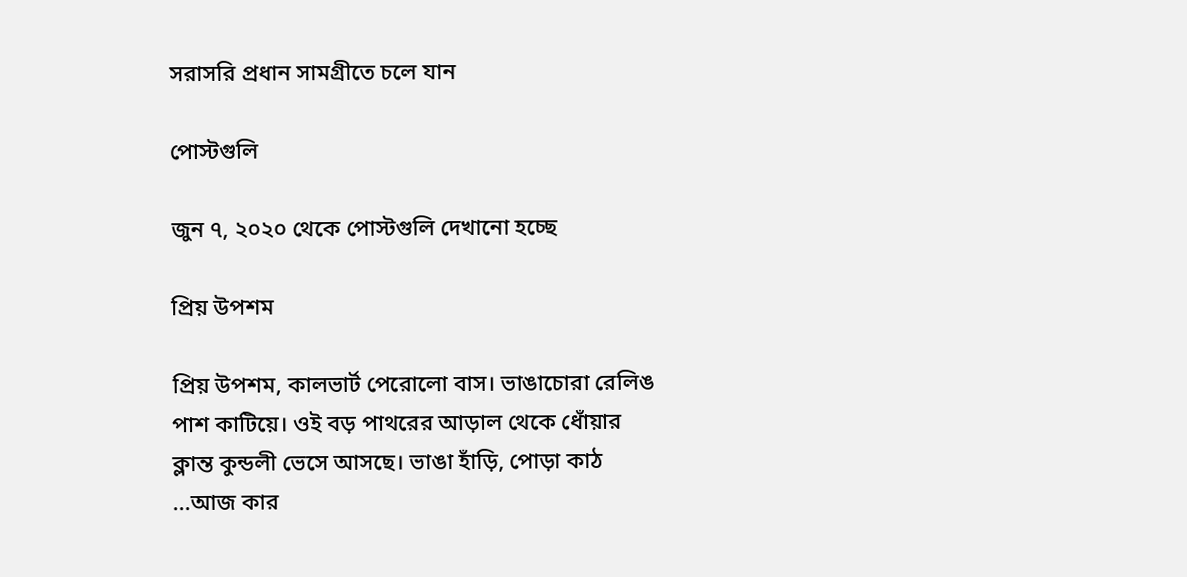সরাসরি প্রধান সামগ্রীতে চলে যান

পোস্টগুলি

জুন ৭, ২০২০ থেকে পোস্টগুলি দেখানো হচ্ছে

প্রিয় উপশম

প্রিয় উপশম, কালভার্ট পেরোলো বাস। ভাঙাচোরা রেলিঙ পাশ কাটিয়ে। ওই বড় পাথরের আড়াল থেকে ধোঁয়ার ক্লান্ত কুন্ডলী ভেসে আসছে। ভাঙা হাঁড়ি, পোড়া কাঠ ...আজ কার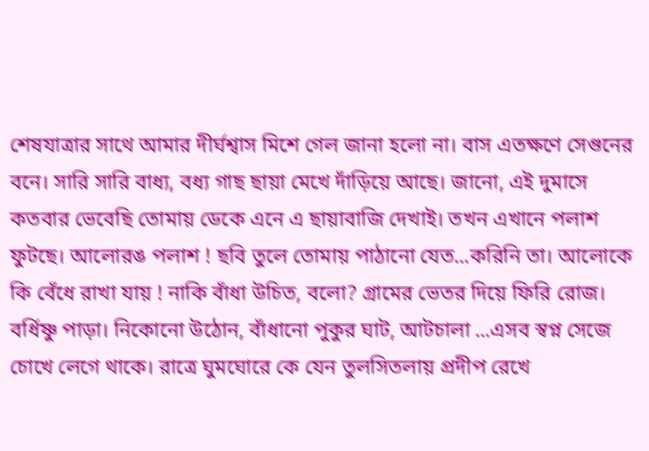শেষযাত্রার সাথে আমার দীর্ঘশ্বাস মিশে গেল জানা হলো না। বাস এতক্ষণে সেগুনের বনে। সারি সারি বাধ্য, বধ্য গাছ ছায়া মেখে দাঁড়িয়ে আছে। জানো, এই দুমাসে কতবার ভেবেছি তোমায় ডেকে এনে এ ছায়াবাজি দেখাই। তখন এখানে পলাশ ফুটছে। আলোরঙ পলাশ ! ছবি তুলে তোমায় পাঠানো যেত...করিনি তা। আলোকে কি বেঁধে রাখা যায় ! নাকি বাঁধা উচিত, বলো? গ্রামের ভেতর দিয়ে ফিরি রোজ। বর্ধিষ্ণু পাড়া। নিকোনো উঠোন, বাঁধানো পুকুর ঘাট, আটচালা ...এসব স্বপ্ন সেজে চোখে লেগে থাকে। রাত্রে ঘুমঘোরে কে যেন তুলসিতলায় প্রদীপ রেখে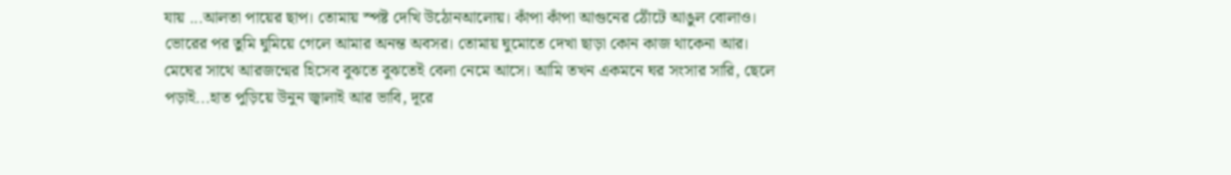যায় ...আলতা পায়ের ছাপ। তোমায় স্পষ্ট দেখি উঠোনআলোয়। কাঁপা কাঁপা আগুনের ঠোঁটে আঙুল বোলাও। ভোরের পর তুমি ঘুমিয়ে গেলে আমার অনন্ত অবসর। তোমায় ঘুমোতে দেখা ছাড়া কোন কাজ থাকেনা আর। মেঘের সাথে আরজন্মের হিসেব বুঝতে বুঝতেই বেলা নেমে আসে। আমি তখন একমনে ঘর সংসার সারি, ছেলে পড়াই...হাত পুড়িয়ে উনুন জ্বালাই আর ভাবি, দূরে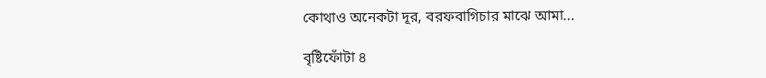কোথাও অনেকটা দূর, বরফবাগিচার মাঝে আমা...

বৃষ্টিফোঁটা ৪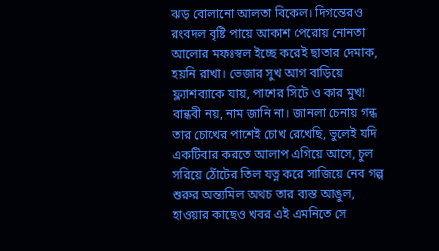ঝড় বোলানো আলতা বিকেল। দিগন্তেরও রংবদল বৃষ্টি পায়ে আকাশ পেরোয় নোনতা আলোর মফঃস্বল ইচ্ছে করেই ছাতার দেমাক, হয়নি রাখা। ভেজার সুখ আগ বাড়িয়ে ফ্ল্যাশব্যাকে যায়, পাশের সিটে ও কার মুখ! বান্ধবী নয়, নাম জানি না। জানলা চেনায় গন্ধ তার চোখের পাশেই চোখ রেখেছি, ভুলেই যদি একটিবার করতে আলাপ এগিয়ে আসে, চুল সরিয়ে ঠোঁটের তিল যত্ন করে সাজিয়ে নেব গল্প শুরুর অন্ত‍্য‍মিল অথচ তার ব্যস্ত আঙুল, হাওয়ার কাছেও খবর এই এমনিতে সে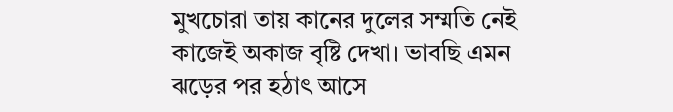মুখচোরা তায় কানের দুলের সম্মতি নেই কাজেই অকাজ বৃষ্টি দেখা। ভাবছি এমন ঝড়ের পর হঠাৎ আসে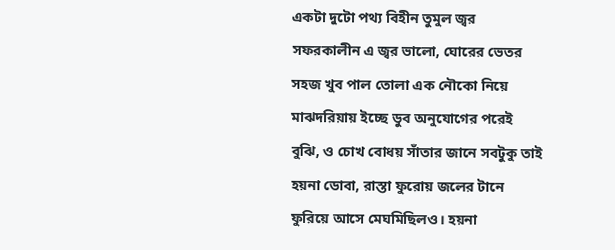একটা দুটো পথ্য বিহীন তুমুল জ্বর সফরকালীন এ জ্বর ভালো, ঘোরের ভেতর সহজ খুব পাল তোলা এক নৌকো নিয়ে মাঝদরিয়ায় ইচ্ছে ডুব অনুযোগের পরেই বুঝি, ও চোখ বোধয় সাঁতার জানে সবটুকু তাই হয়না ডোবা, রাস্তা ফুরোয় জলের টানে ফুরিয়ে আসে মেঘমিছিলও। হয়না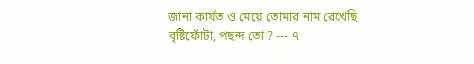জানা কার্যত ও মেয়ে তোমার নাম রেখেছি বৃষ্টিফোঁটা, পছন্দ তো ? --- ৭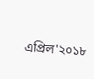এপ্রিল'২০১৮